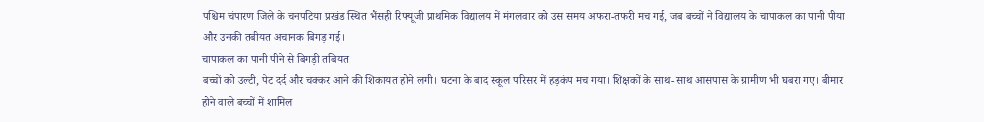पश्चिम चंपारण जिले के चनपटिया प्रखंड स्थित भैंसही रिफ्यूजी प्राथमिक विद्यालय में मंगलवार को उस समय अफरा-तफरी मच गई, जब बच्चों ने विद्यालय के चापाकल का पानी पीया और उनकी तबीयत अचानक बिगड़ गई।
चापाकल का पानी पीने से बिगड़ी तबियत
बच्चों को उल्टी, पेट दर्द और चक्कर आने की शिकायत होने लगी। घटना के बाद स्कूल परिसर में हड़कंप मच गया। शिक्षकों के साथ-साथ आसपास के ग्रामीण भी घबरा गए। बीमार होने वाले बच्चों में शामिल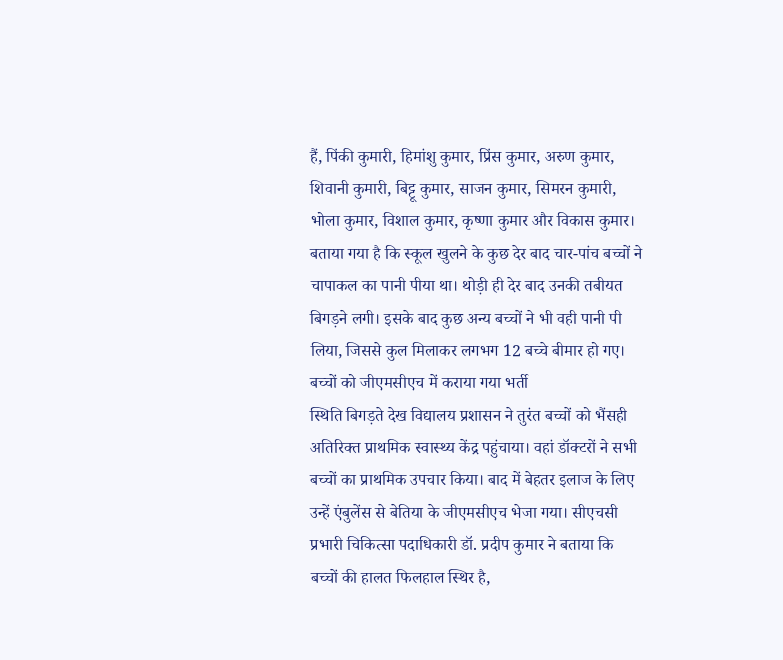हैं, पिंकी कुमारी, हिमांशु कुमार, प्रिंस कुमार, अरुण कुमार, शिवानी कुमारी, बिट्टू कुमार, साजन कुमार, सिमरन कुमारी, भोला कुमार, विशाल कुमार, कृष्णा कुमार और विकास कुमार। बताया गया है कि स्कूल खुलने के कुछ देर बाद चार-पांच बच्चों ने चापाकल का पानी पीया था। थोड़ी ही देर बाद उनकी तबीयत बिगड़ने लगी। इसके बाद कुछ अन्य बच्चों ने भी वही पानी पी लिया, जिससे कुल मिलाकर लगभग 12 बच्चे बीमार हो गए।
बच्चों को जीएमसीएच में कराया गया भर्ती
स्थिति बिगड़ते देख विद्यालय प्रशासन ने तुरंत बच्चों को भैंसही अतिरिक्त प्राथमिक स्वास्थ्य केंद्र पहुंचाया। वहां डॉक्टरों ने सभी बच्चों का प्राथमिक उपचार किया। बाद में बेहतर इलाज के लिए उन्हें एंबुलेंस से बेतिया के जीएमसीएच भेजा गया। सीएचसी प्रभारी चिकित्सा पदाधिकारी डॉ. प्रदीप कुमार ने बताया कि बच्चों की हालत फिलहाल स्थिर है,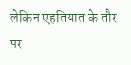लेकिन एहतियात के तौर पर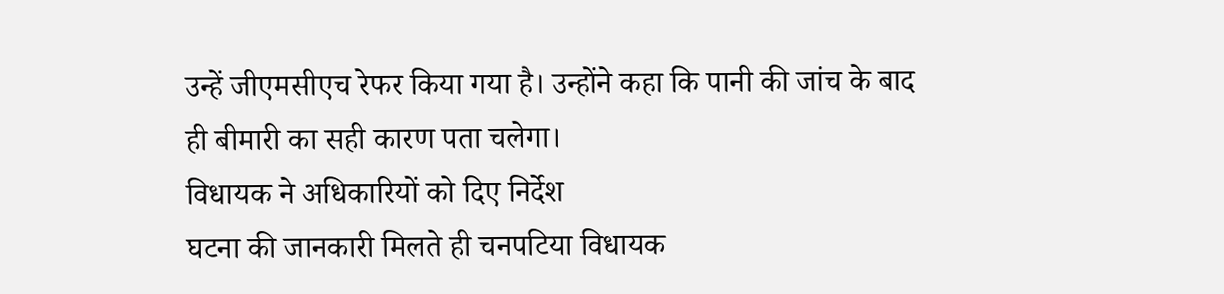उन्हें जीएमसीएच रेफर किया गया है। उन्होंने कहा कि पानी की जांच के बाद ही बीमारी का सही कारण पता चलेगा।
विधायक ने अधिकारियों को दिए निर्देश
घटना की जानकारी मिलते ही चनपटिया विधायक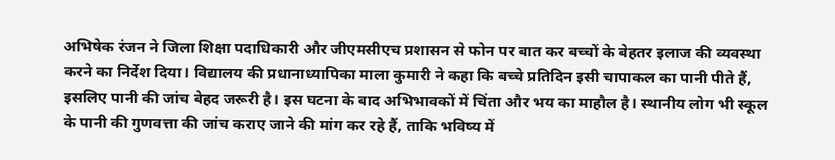अभिषेक रंजन ने जिला शिक्षा पदाधिकारी और जीएमसीएच प्रशासन से फोन पर बात कर बच्चों के बेहतर इलाज की व्यवस्था करने का निर्देश दिया। विद्यालय की प्रधानाध्यापिका माला कुमारी ने कहा कि बच्चे प्रतिदिन इसी चापाकल का पानी पीते हैं, इसलिए पानी की जांच बेहद जरूरी है। इस घटना के बाद अभिभावकों में चिंता और भय का माहौल है। स्थानीय लोग भी स्कूल के पानी की गुणवत्ता की जांच कराए जाने की मांग कर रहे हैं, ताकि भविष्य में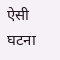ऐसी घटना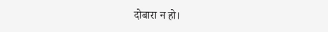दोबारा न हो।